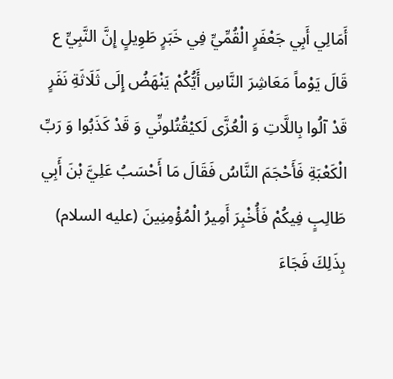أَمَالِي أَبِي جَعْفَرٍ الْقُمِّيِّ فِي خَبَرٍ طَوِيلٍ إِنَّ النَّبِيِّ ع قَالَ يَوْماً مَعَاشِرَ النَّاسِ أَيُّكُمْ يَنْهَضُ إِلَى ثَلَاثَةِ نَفَرٍ قَدْ آلُوا بِاللَّاتِ وَ الْعُزَّى لَكيْقُتُلونِّي وَ قَدْ كَذَبُوا وَ رَبِّ الْكَعْبَةِ فَأَحْجَمَ النَّاسُ فَقَالَ مَا أَحْسَبُ عَلِيَّ بْنَ أَبِي طَالِبٍ فِيكُمْ فَأُخْبِرَ أَمِيرُ الْمُؤْمِنِينَ (عليه السلام) بِذَلِكَ فَجَاءَ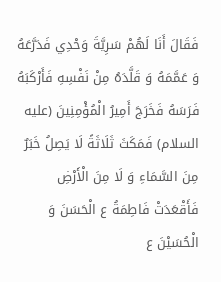فَقَالَ أَنَا لَهُمْ سَرِيَّةَ وَحْدِي فَدَرَّعَهُ وَ عَمَّمَهُ وَ قَلَّدَهُ مِنْ نَفْسِهِ فَأَرْكَبَهُ فَرَسَهُ فَخَرَجَ أَمِيرُ الْمُؤْمِنِينَ (عليه السلام) فَمَكَثَ ثَلَاثَةً لَا يَصِلُ خَبَرٌ مِنَ السَّمَاءِ وَ لَا مِنَ الْأَرْضِ فَأَقْعَدَتْ فَاطِمَةُ ع الْحَسَنَ وَ الْحُسَيْنَ ع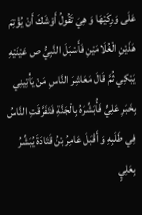عَلَى وَرِكَيْهَا وَ هِيَ تَقُولُ أَوْشَكَ أَنْ يُؤْتِمَ هَذَيْنِ الْغُلَامَيْنِ فَأَسْبَلَ النَّبِيُّ ص عَيْنَيْهِ يَبْكِي ثُمَّ قَالَ مَعَاشِرَ النَّاسِ مَنْ يَأْتِينِي بِخَبَرِ عَلِيٍّ فَأُبَشِّرَهُ بِالْجَنَّةِ فَتَفَرَّقَتِ النَّاسُ فِي طَلَبِهِ وَ أَقْبَلَ عَامِرُ بْنُ قَتَادَةَ يُبَشِّرُ بِعَلِيٍ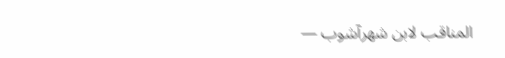المناقب لابن شهرآشوب —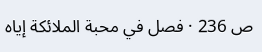ص 236 · فصل في محبة الملائكة إياه